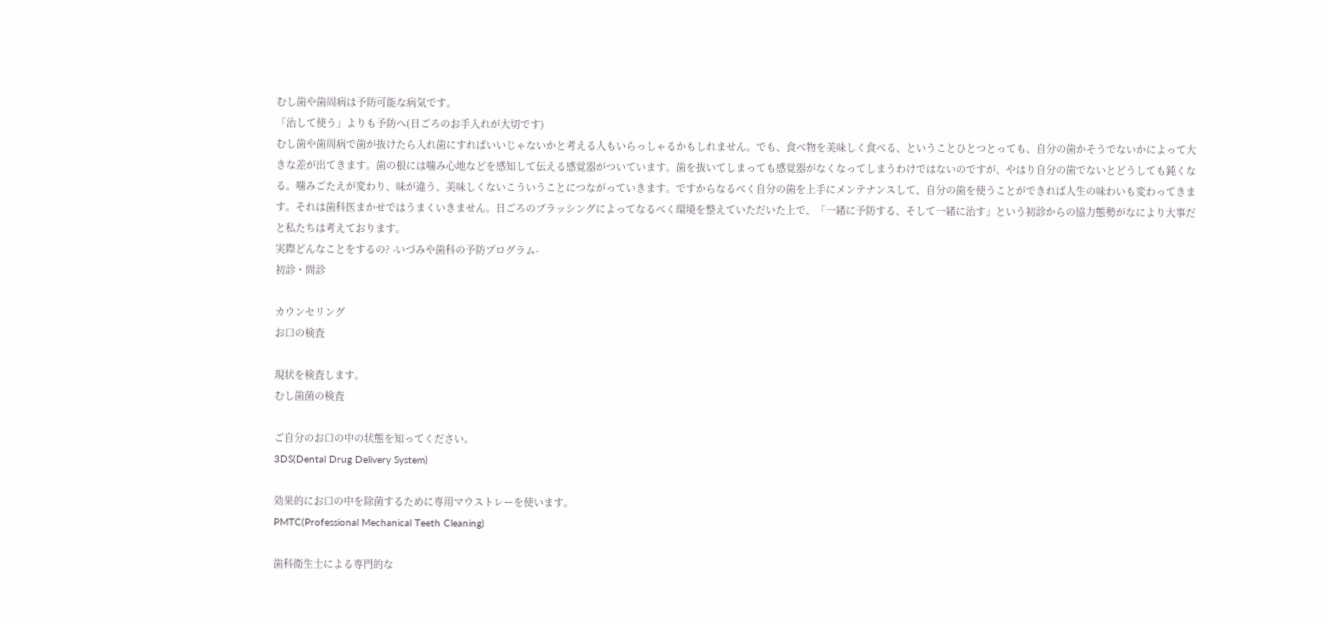むし歯や歯周病は予防可能な病気です。
「治して使う」よりも予防へ(日ごろのお手入れが大切です)
むし歯や歯周病で歯が抜けたら入れ歯にすればいいじゃないかと考える人もいらっしゃるかもしれません。でも、食べ物を美味しく食べる、ということひとつとっても、自分の歯かそうでないかによって大きな差が出てきます。歯の根には噛み心地などを感知して伝える感覚器がついています。歯を抜いてしまっても感覚器がなくなってしまうわけではないのですが、やはり自分の歯でないとどうしても鈍くなる。噛みごたえが変わり、味が違う、美味しくないこういうことにつながっていきます。ですからなるべく自分の歯を上手にメンテナンスして、自分の歯を使うことができれば人生の味わいも変わってきます。それは歯科医まかせではうまくいきません。日ごろのブラッシングによってなるべく環境を整えていただいた上で、「一緒に予防する、そして一緒に治す」という初診からの協力態勢がなにより大事だと私たちは考えております。
実際どんなことをするの? -いづみや歯科の予防プログラム-
初診・問診

カウンセリング
お口の検査

現状を検査します。
むし歯菌の検査

ご自分のお口の中の状態を知ってください。
3DS(Dental Drug Delivery System)

効果的にお口の中を除菌するために専用マウストレーを使います。
PMTC(Professional Mechanical Teeth Cleaning)

歯科衛生士による専門的な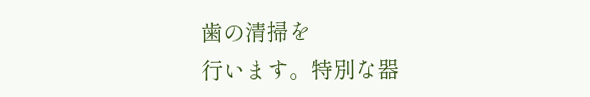歯の清掃を
行います。特別な器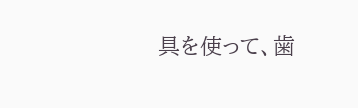具を使って、歯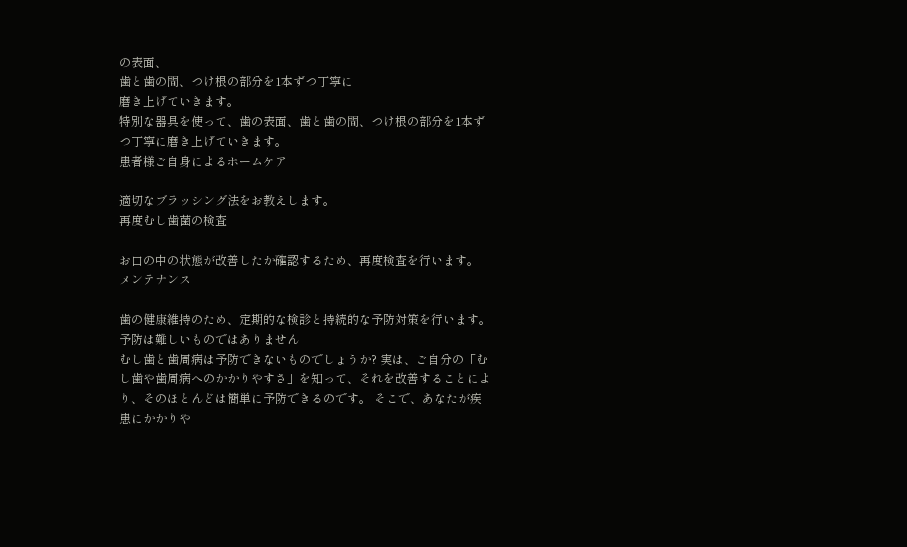の表面、
歯と歯の間、つけ根の部分を1本ずつ丁寧に
磨き上げていきます。
特別な器具を使って、歯の表面、歯と歯の間、つけ根の部分を1本ずつ丁寧に磨き上げていきます。
患者様ご自身によるホームケア

適切なブラッシング法をお教えします。
再度むし歯菌の検査

お口の中の状態が改善したか確認するため、再度検査を行います。
メンテナンス

歯の健康維持のため、定期的な検診と持続的な予防対策を行います。
予防は難しいものではありません
むし歯と歯周病は予防できないものでしょうか? 実は、ご自分の「むし歯や歯周病へのかかりやすさ」を知って、それを改善することにより、そのほとんどは簡単に予防できるのです。 そこで、あなたが疾患にかかりや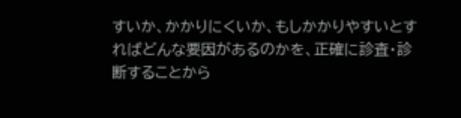すいか、かかりにくいか、もしかかりやすいとすればどんな要因があるのかを、正確に診査・診断することから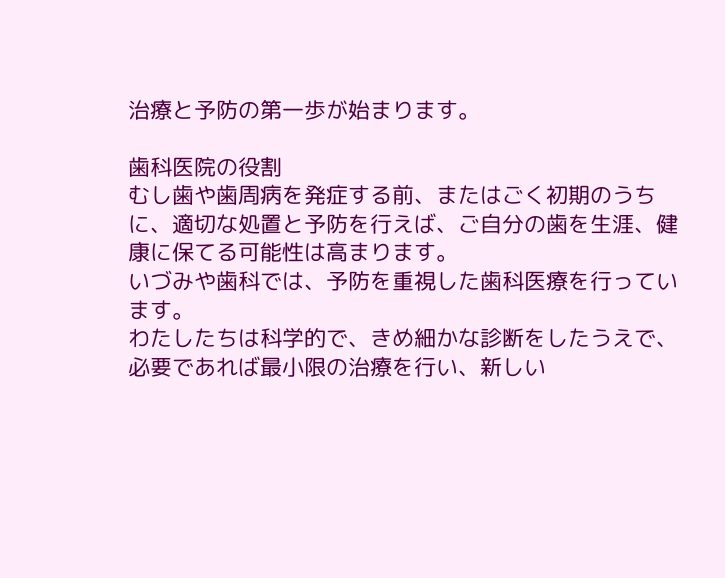治療と予防の第一歩が始まります。

歯科医院の役割
むし歯や歯周病を発症する前、またはごく初期のうちに、適切な処置と予防を行えば、ご自分の歯を生涯、健康に保てる可能性は高まります。
いづみや歯科では、予防を重視した歯科医療を行っています。
わたしたちは科学的で、きめ細かな診断をしたうえで、必要であれば最小限の治療を行い、新しい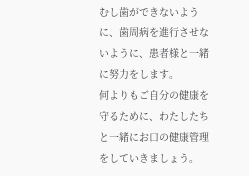むし歯ができないように、歯周病を進行させないように、患者様と一緒に努力をします。
何よりもご自分の健康を守るために、わたしたちと一緒にお口の健康管理をしていきましょう。